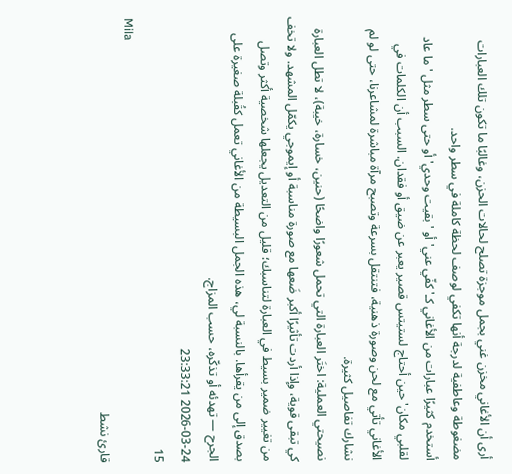أرى أن الأغاني مخزن غني بجمل موجزة تصلح لحالات الحزن، وغالبًا ما تكون تلك العبارات مضغوطة وعاطفية لدرجة أنها تكفي لوصف لحظة كاملة في سطر واحد.
أستخدم كثيرًا عبارات من الأغاني كـ'كفّي عني' أو 'بقيت وحدي' أو حتى سطر مثل 'ما عاد لقلبي مكان' حين أحتاج لستيتس قصير يعبر عن ضيق أو فقدان. السبب أن الكلمات في الأغاني تأتي مع لحن وصورة ذهنية، فتنتقل بسرعة وتصبح مرآة مباشرة لمشاعرنا، حتى لو لم نشارك تفاصيل كثيرة.
نصيحتي العملية: اختَر العبارة التي تحمل شعورًا واضحًا (حنين، خسارة، خيبة)، لا تطل العبارة كي تبقى قوية، وإذا أردت تأثيرًا أكبر ضَعها مع صورة مناسبة أو إيموجي يكمّل المشهد. ولا تخف من تغيير ضمير بسيط في العبارة لتناسبك؛ قليل من التعديل يجعلها شخصية أكثر وتصل بصدق إلى من يقرأها. بالنسبة لي، هذه الجمل البسيطة من الأغاني تعمل كقُبلة صغيرة على الجرح — تهدئه أو تذكّره، حسب المزاج.
2026-03-24 23:33:21
15
Mila
قارئ نشط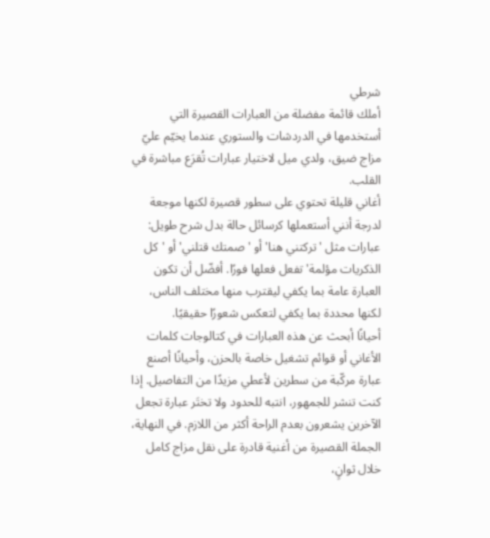شرطي
أملك قائمة مفضلة من العبارات القصيرة التي أستخدمها في الدردشات والستوري عندما يخيّم عليّ مزاج ضيق، ولدي ميل لاختيار عبارات تُقرَع مباشرة في القلب.
أغاني قليلة تحتوي على سطور قصيرة لكنها موجعة لدرجة أنني أستعملها كرسائل حالة بدل شرح طويل: عبارات مثل 'تركتني هنا' أو 'صمتك قتلني' أو 'كل الذكريات مؤلمة' تفعل فعلها فورًا. أفضّل أن تكون العبارة عامة بما يكفي ليقترب منها مختلف الناس، لكنها محددة بما يكفي لتعكس شعورًا حقيقيًا.
أحيانًا أبحث عن هذه العبارات في كتالوجات كلمات الأغاني أو قوائم تشغيل خاصة بالحزن، وأحيانًا أصنع عبارة مركّبة من سطرين لأعطي مزيدًا من التفاصيل. إذا كنت تنشر للجمهور، انتبه للحدود ولا تختَر عبارة تجعل الآخرين يشعرون بعدم الراحة أكثر من اللازم. في النهاية، الجملة القصيرة من أغنية قادرة على نقل مزاج كامل خلال ثوانٍ،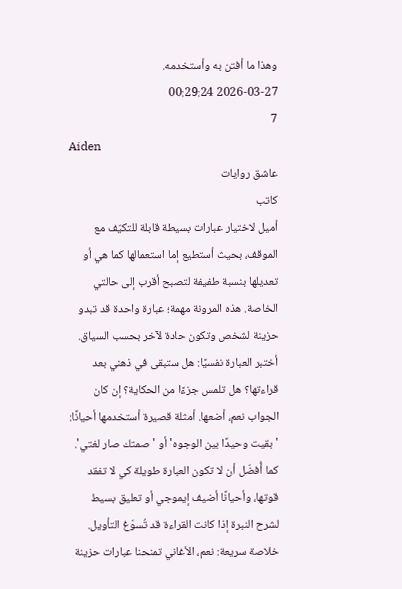وهذا ما أفتن به وأستخدمه.
2026-03-27 00:29:24
7
Aiden
عاشق روايات
كاتب
أميل لاختيار عبارات بسيطة قابلة للتكيّف مع الموقف، بحيث أستطيع إما استعمالها كما هي أو تعديلها بنسبة طفيفة لتصبح أقرب إلى حالتي الخاصة. هذه المرونة مهمة؛ عبارة واحدة قد تبدو حزينة لشخص وتكون حادة لآخر بحسب السياق.
أختبر العبارة نفسيًا: هل ستبقى في ذهني بعد قراءتها؟ هل تلمس جزءًا من الحكاية؟ إن كان الجواب نعم، أضعها. أمثلة قصيرة أستخدمها أحيانًا: 'بقيت وحيدًا بين الوجوه' أو 'صمتك صار لغتي'. كما أُفضّل أن لا تكون العبارة طويلة كي لا تفقد قوتها، وأحيانًا أضيف إيموجي أو تعليق بسيط لشرح النبرة إذا كانت القراءة قد تُسوّغ التأويل.
خلاصة سريعة: نعم، الأغاني تمنحنا عبارات حزينة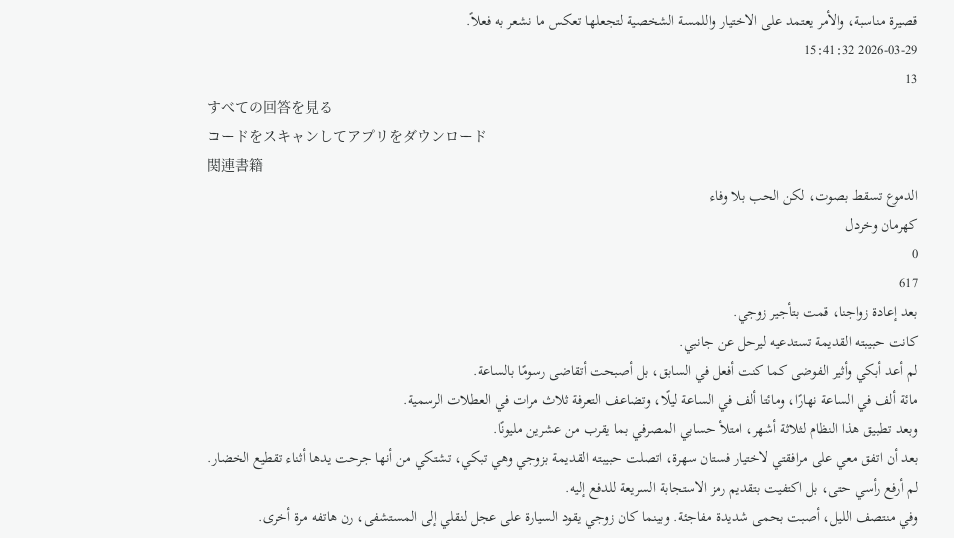قصيرة مناسبة، والأمر يعتمد على الاختيار واللمسة الشخصية لتجعلها تعكس ما نشعر به فعلاً.
2026-03-29 15:41:32
13
すべての回答を見る
コードをスキャンしてアプリをダウンロード
関連書籍
الدموع تسقط بصوت، لكن الحب بلا وفاء
كهرمان وخردل
0
617
بعد إعادة زواجنا، قمت بتأجير زوجي.
كانت حبيبته القديمة تستدعيه ليرحل عن جانبي.
لم أعد أبكي وأثير الفوضى كما كنت أفعل في السابق، بل أصبحت أتقاضى رسومًا بالساعة.
مائة ألف في الساعة نهارًا، ومائتا ألف في الساعة ليلًا، وتضاعف التعرفة ثلاث مرات في العطلات الرسمية.
وبعد تطبيق هذا النظام لثلاثة أشهر، امتلأ حسابي المصرفي بما يقرب من عشرين مليونًا.
بعد أن اتفق معي على مرافقتي لاختيار فستان سهرة، اتصلت حبيبته القديمة بزوجي وهي تبكي، تشتكي من أنها جرحت يدها أثناء تقطيع الخضار.
لم أرفع رأسي حتى، بل اكتفيت بتقديم رمز الاستجابة السريعة للدفع إليه.
وفي منتصف الليل، أصبت بحمى شديدة مفاجئة. وبينما كان زوجي يقود السيارة على عجل لنقلي إلى المستشفى، رن هاتفه مرة أخرى.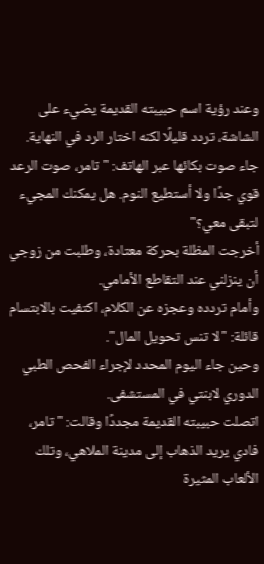وعند رؤية اسم حبيبته القديمة يضيء على الشاشة، تردد قليلًا لكنه اختار الرد في النهاية.
جاء صوت بكائها عبر الهاتف: "تامر، صوت الرعد قوي جدًا ولا أستطيع النوم. هل يمكنك المجيء لتبقى معي؟"
أخرجت المظلة بحركة معتادة، وطلبت من زوجي أن ينزلني عند التقاطع الأمامي.
وأمام تردده وعجزه عن الكلام، اكتفيت بالابتسام قائلة: "لا تنس تحويل المال".
وحين جاء اليوم المحدد لإجراء الفحص الطبي الدوري لابنتي في المستشفى.
اتصلت حبيبته القديمة مجددًا وقالت: "تامر، فادي يريد الذهاب إلى مدينة الملاهي، وتلك الألعاب المثيرة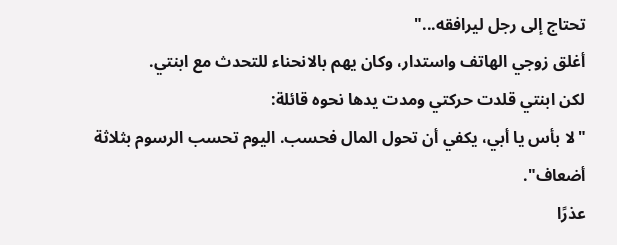تحتاج إلى رجل ليرافقه..."
أغلق زوجي الهاتف واستدار، وكان يهم بالانحناء للتحدث مع ابنتي.
لكن ابنتي قلدت حركتي ومدت يدها نحوه قائلة:
"لا بأس يا أبي، يكفي أن تحول المال فحسب. اليوم تحسب الرسوم بثلاثة أضعاف".
عذرًا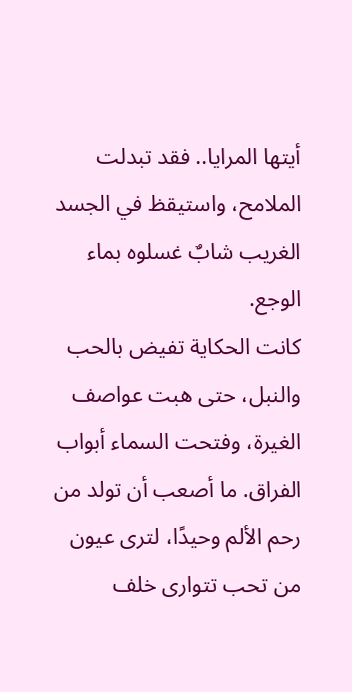أيتها المرايا.. فقد تبدلت الملامح، واستيقظ في الجسد الغريب شابٌ غسلوه بماء الوجع.
كانت الحكاية تفيض بالحب والنبل، حتى هبت عواصف الغيرة، وفتحت السماء أبواب الفراق. ما أصعب أن تولد من رحم الألم وحيدًا، لترى عيون من تحب تتوارى خلف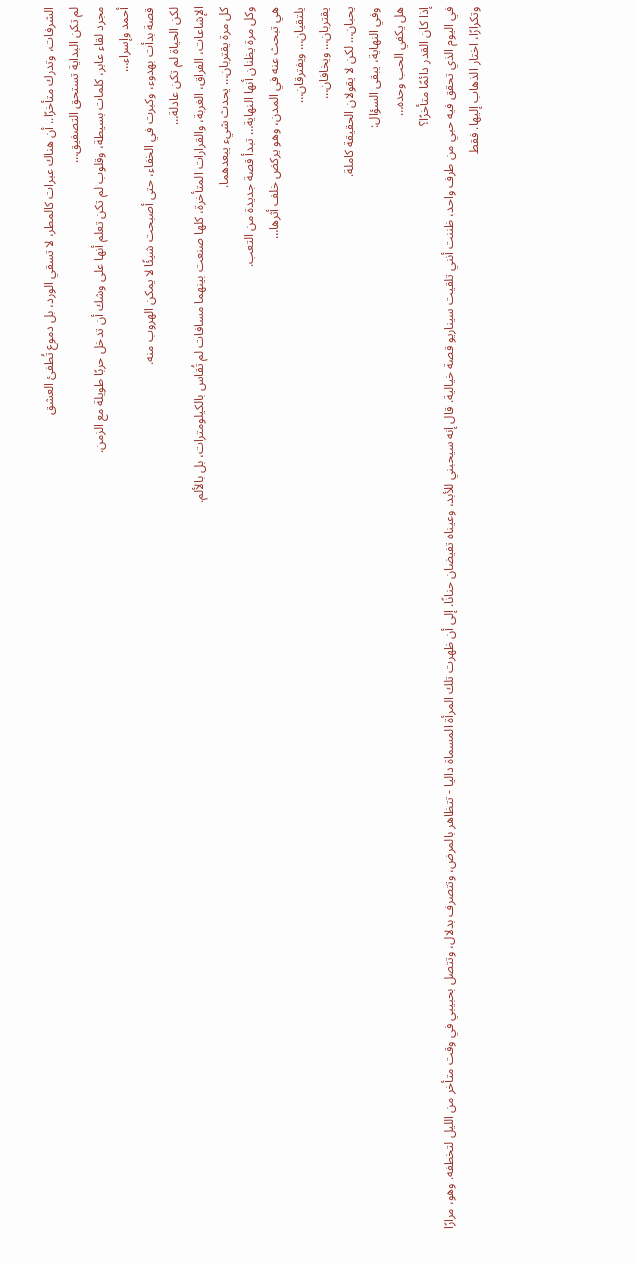الشرفات، وتدرك متأخرًا.. أن هناك عبرات كالمطر، لا تسقي الورد، بل دموع تُطفئ العشق
لم تكن البداية تستحق التصفيق…
مجرد لقاء عابر، كلمات بسيطة، وقلوب لم تكن تعلم أنها على وشك أن تدخل حربًا طويلة مع الزمن.
أحمد وإسراء…
قصة بدأت بهدوء، وكبرت في الخفاء، حتى أصبحت شيئًا لا يمكن الهروب منه.
لكن الحياة لم تكن عادلة…
الإشاعات، الفراق، الغربة، والقرارات المتأخرة، كلها صنعت بينهما مسافات لم تُقاس بالكيلومترات، بل بالألم.
كل مرة يقتربان… يحدث شيء يبعدهما.
وكل مرة يظنان أنها النهاية… تبدأ قصة جديدة من التعب.
هي تبحث عنه في المدن، وهو يركض خلف أثرها…
يلتقيان… ويفترقان…
يقتربان… ويخافان…
يحبان… لكن لا يقولان الحقيقة كاملة.
وفي النهاية، يبقى السؤال:
هل يكفي الحب وحده…
إذا كان القدر دائمًا متأخرًا؟
في اليوم الذي تحقق فيه حبي من طرف واحد، ظننت أنني تلقيت سيناريو قصة خيالية. قال إنه سيحبني للأبد، وعيناه تفيضان حنانًا. إلى أن ظهرت تلك المرأة المسماة داليا - تتظاهر بالمرض، وتتصرف بدلال، وتتصل بحبيبي في وقت متأخر من الليل لتخطفه. وهو، مرارًا وتكرارًا، اختار الذهاب إليها. فقط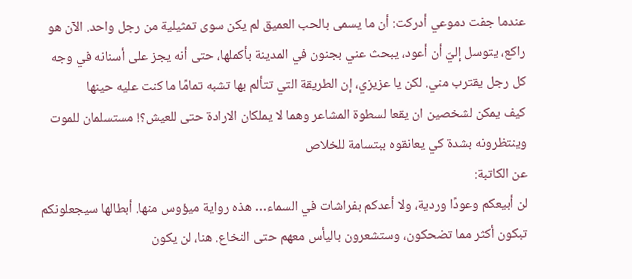عندما جفت دموعي أدركت: أن ما يسمى بالحب العميق لم يكن سوى تمثيلية من رجل واحد. الآن هو راكع، يتوسل إليّ أن أعود، يبحث عني بجنون في المدينة بأكملها، حتى أنه يجز على أسنانه في وجه كل رجل يقترب مني. لكن يا عزيزي، إن الطريقة التي تتألم بها تشبه تمامًا ما كنت عليه حينها
كيف يمكن لشخصين ان يقعا لسطوة المشاعر وهما لا يملكان الارادة حتى للعيش؟! مستسلمان للموت وينتظرونه بشدة كي يعانقوه ببتسامة للخلاص
عن الكاتبة:
لن أبيعكم وعودًا وردية، ولا أعدكم بفراشات في السماء… هذه رواية ميؤوس منها. أبطالها سيجعلونكم تبكون أكثر مما تضحكون، وستشعرون باليأس معهم حتى النخاع. هنا، لن يكون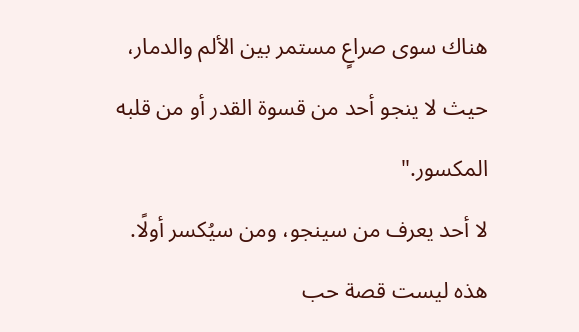هناك سوى صراعٍ مستمر بين الألم والدمار، حيث لا ينجو أحد من قسوة القدر أو من قلبه المكسور."
لا أحد يعرف من سينجو، ومن سيُكسر أولًا.
هذه ليست قصة حب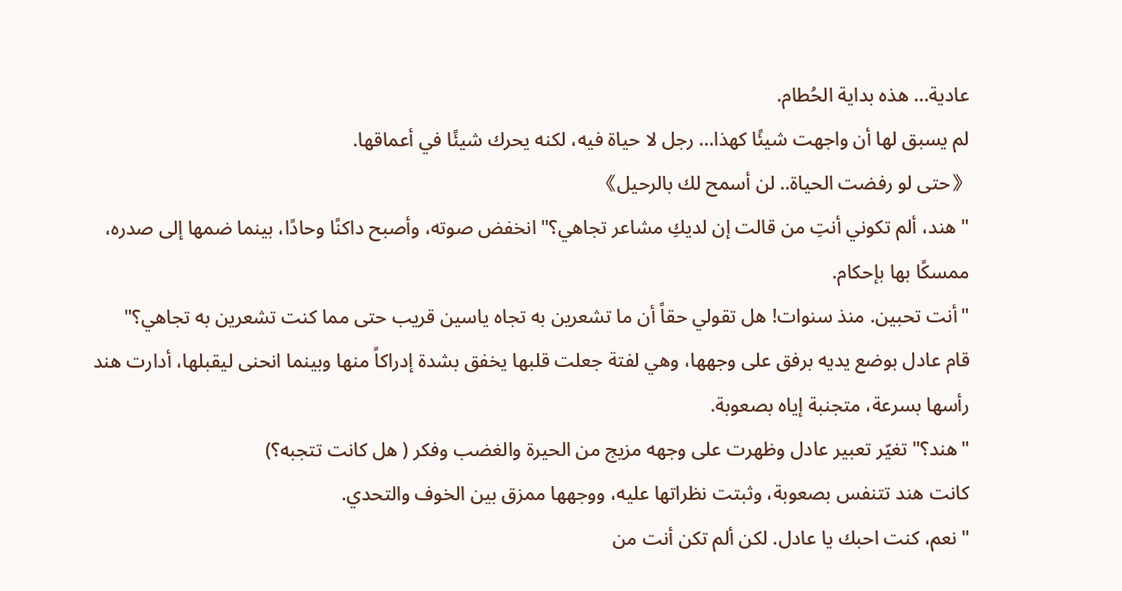عادية… هذه بداية الحُطام.
لم يسبق لها أن واجهت شيئًا كهذا… رجل لا حياة فيه، لكنه يحرك شيئًا في أعماقها.
《حتى لو رفضت الحياة.. لن أسمح لك بالرحيل》
"هند، ألم تكوني أنتِ من قالت إن لديكِ مشاعر تجاهي؟" انخفض صوته، وأصبح داكنًا وحادًا، بينما ضمها إلى صدره، ممسكًا بها بإحكام.
"أنت تحبين. منذ سنوات! هل تقولي حقاً أن ما تشعرين به تجاه ياسين قريب حتى مما كنت تشعرين به تجاهي؟"
قام عادل بوضع يديه برفق على وجهها، وهي لفتة جعلت قلبها يخفق بشدة إدراكاً منها وبينما انحنى ليقبلها، أدارت هند رأسها بسرعة، متجنبة إياه بصعوبة.
"هند؟" تغيّر تعبير عادل وظهرت على وجهه مزيج من الحيرة والغضب وفكر ( هل كانت تتجبه؟)
كانت هند تتنفس بصعوبة، وثبتت نظراتها عليه، ووجهها ممزق بين الخوف والتحدي.
"نعم، كنت احبك يا عادل. لكن ألم تكن أنت من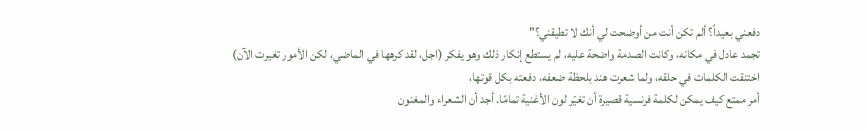دفعني بعيداً؟ ألم تكن أنت من أوضحت لي أنك لا تطيقني؟"
تجمد عادل في مكانه، وكانت الصدمة واضحة عليه، لم يستطع إنكار ذلك وهو يفكر (اجل، لقد كرهها في الماضي، لكن الأمور تغيرت الآن)
اختنقت الكلمات في حلقه، ولما شعرت هند بلحظة ضعفه، دفعته بكل قوتها،
أمر ممتع كيف يمكن لكلمة فرنسية قصيرة أن تغيّر لون الأغنية تمامًا. أجد أن الشعراء والمغنون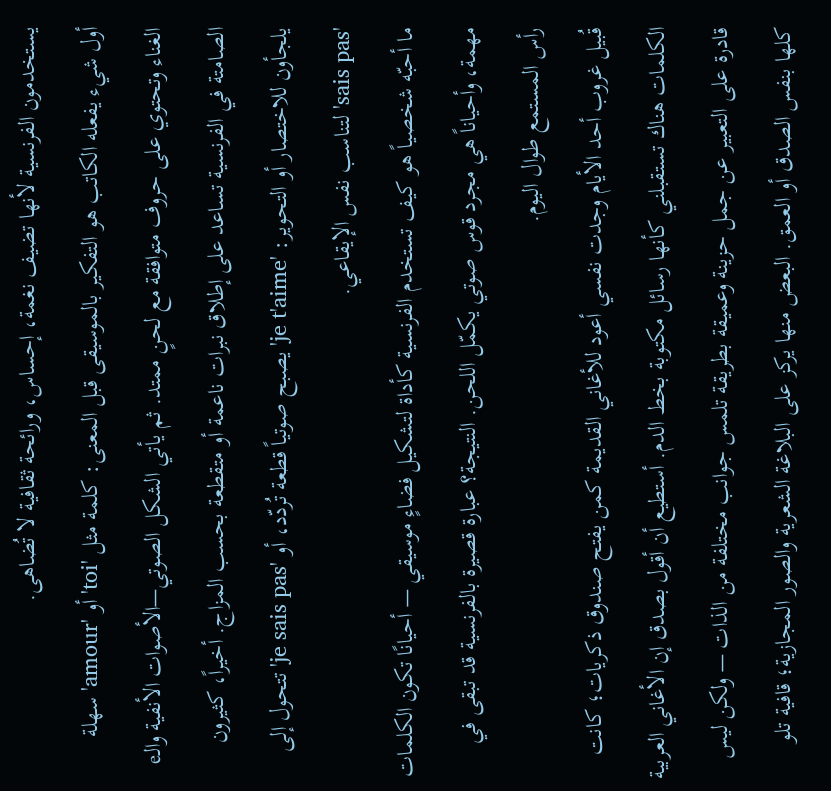يستخدمون الفرنسية لأنها تضيف نغمة، إحساس، ورائحة ثقافية لا تُضاهى.
أول شيء يفعله الكاتب هو التفكير بالموسيقى قبل المعنى: كلمة مثل 'toi' أو 'amour' سهلة الغناء وتحتوي على حروف متوافقة مع لحنٍ ممتد. ثم يأتي الشكل الصوتي—الأصوات الأنفية والـe الصامتة في الفرنسية تساعد على إطلاق نبرات ناعمة أو متقطعة بحسب المزاج. أخيراً، كثيرون يلجأون للاختصار أو التحوير: 'je t'aime' يصبح صوتياً قطعة تُردّد، أو 'je sais pas' تتحول إلى 'sais pas' لتناسب نفس الإيقاعي.
ما أحبّه شخصياً هو كيف تستخدم الفرنسية كأداة لتشكيل فضاءٍ موسيقي — أحيانًا تكون الكلمات مهمة، وأحياناً هي مجرد قوس صوتي يكمّل اللحن. النتيجة؟ عبارة قصيرة بالفرنسية قد تبقى في رأس المستمع طوال اليوم.
قُبيل غروب أحد الأيام وجدت نفسي أعود للأغاني القديمة كمن يفتح صندوق ذكريات؛ كانت الكلمات هناك تستقبلني كأنها رسائل مكتوبة بخط الدم. أستطيع أن أقول بصدق إن الأغاني العربية قادرة على التعبير عن جمل حزينة وعميقة بطريقة تلمس جوانب مختلفة من الذات — ولكن ليس كلها بنفس الصدق أو العمق. البعض منها يركز على البلاغة الشعرية والصور المجازية؛ قافية تلو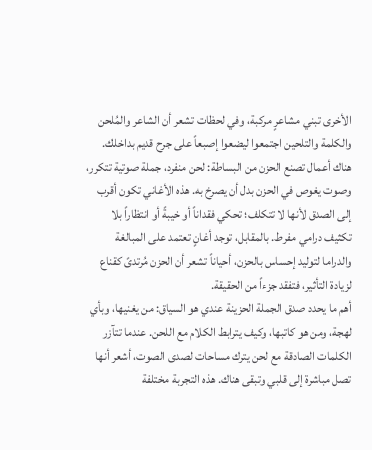الأخرى تبني مشاعرٍ مركبة، وفي لحظات تشعر أن الشاعر والمُلحن والكلمة والتلحين اجتمعوا ليضعوا إصبعاً على جرح قديم بداخلك.
هناك أعمال تصنع الحزن من البساطة: لحن منفرد، جملة صوتية تتكرر، وصوت يغوص في الحزن بدل أن يصرخ به. هذه الأغاني تكون أقرب إلى الصدق لأنها لا تتكلف؛ تحكي فقداناً أو خيبةً أو انتظاراً بلا تكثيف درامي مفرط. بالمقابل، توجد أغانٍ تعتمد على المبالغة والدراما لتوليد إحساس بالحزن، أحياناً تشعر أن الحزن مُرتدىً كقناع لزيادة التأثير، فتفقد جزءاً من الحقيقة.
أهم ما يحدد صدق الجملة الحزينة عندي هو السياق: من يغنيها، وبأي لهجة، ومن هو كاتبها، وكيف يترابط الكلام مع اللحن. عندما تتآزر الكلمات الصادقة مع لحن يترك مساحات لصدى الصوت، أشعر أنها تصل مباشرة إلى قلبي وتبقى هناك. هذه التجربة مختلفة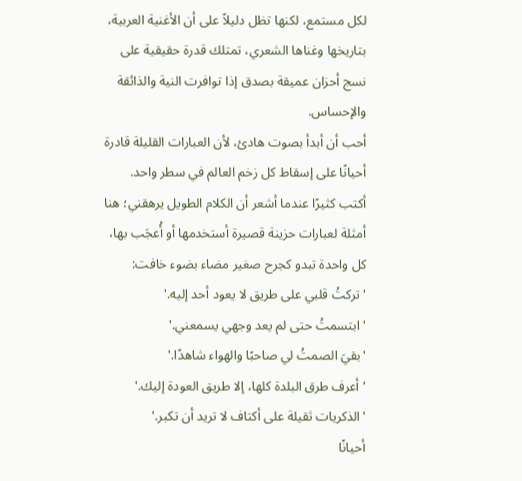لكل مستمع، لكنها تظل دليلاً على أن الأغنية العربية، بتاريخها وغناها الشعري، تمتلك قدرة حقيقية على نسج أحزان عميقة بصدق إذا توافرت النية والذائقة والإحساس.
أحب أن أبدأ بصوت هادئ، لأن العبارات القليلة قادرة أحيانًا على إسقاط كل زخم العالم في سطر واحد.
أكتب كثيرًا عندما أشعر أن الكلام الطويل يرهقني؛ هنا أمثلة لعبارات حزينة قصيرة أستخدمها أو أُعجَب بها، كل واحدة تبدو كجرح صغير مضاء بضوء خافت:
'تركتُ قلبي على طريق لا يعود أحد إليه.'
'ابتسمتُ حتى لم يعد وجهي يسمعني.'
'بقيَ الصمتُ لي صاحبًا والهواء شاهدًا.'
'أعرف طرق البلدة كلها، إلا طريق العودة إليك.'
'الذكريات ثقيلة على أكتاف لا تريد أن تكبر.'
أحيانًا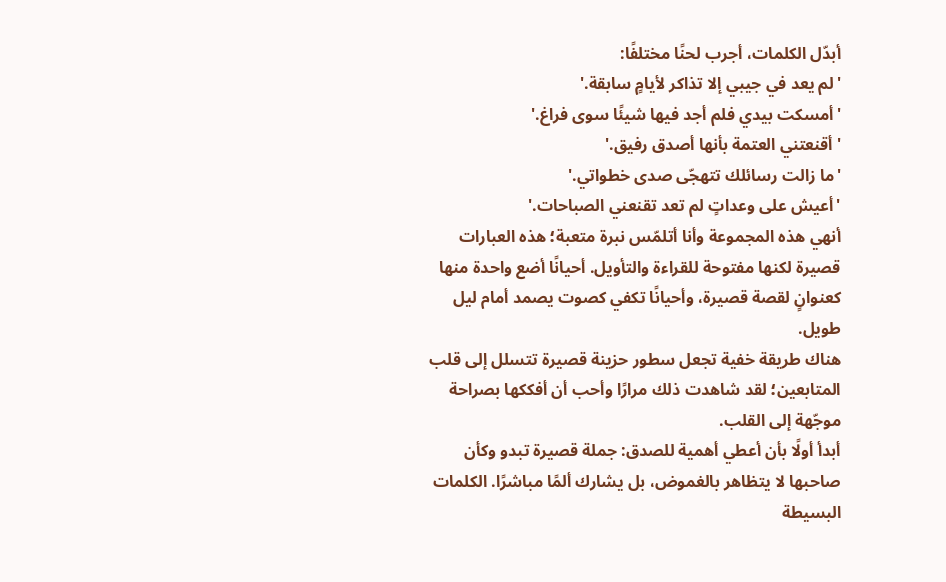أبدّل الكلمات، أجرب لحنًا مختلفًا:
'لم يعد في جيبي إلا تذاكر لأيامٍ سابقة.'
'أمسكت بيدي فلم أجد فيها شيئًا سوى فراغ.'
'أقنعتني العتمة بأنها أصدق رفيق.'
'ما زالت رسائلك تتهجّى صدى خطواتي.'
'أعيش على وعداتٍ لم تعد تقنعني الصباحات.'
أنهي هذه المجموعة وأنا أتلمّس نبرة متعبة؛ هذه العبارات قصيرة لكنها مفتوحة للقراءة والتأويل. أحيانًا أضع واحدة منها كعنوانٍ لقصة قصيرة، وأحيانًا تكفي كصوت يصمد أمام ليل طويل.
هناك طريقة خفية تجعل سطور حزينة قصيرة تتسلل إلى قلب المتابعين؛ لقد شاهدت ذلك مرارًا وأحب أن أفككها بصراحة موجّهة إلى القلب.
أبدأ أولًا بأن أعطي أهمية للصدق: جملة قصيرة تبدو وكأن صاحبها لا يتظاهر بالغموض، بل يشارك ألمًا مباشرًا. الكلمات البسيطة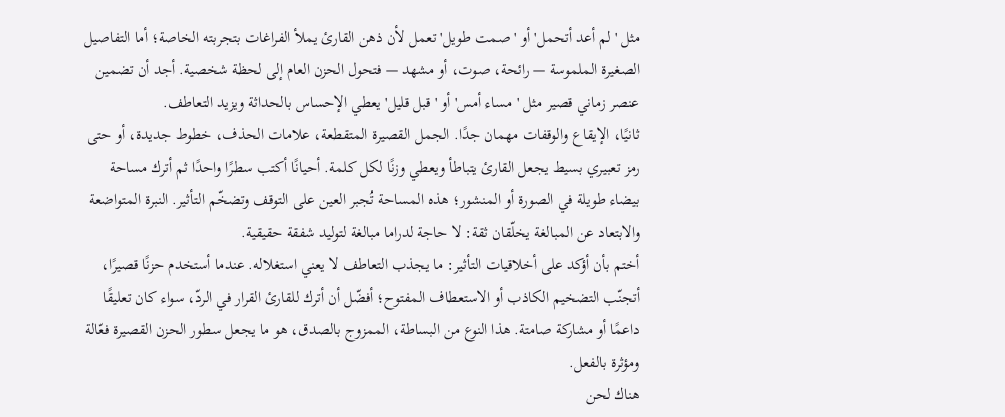مثل 'لم أعد أتحمل' أو 'صمت طويل' تعمل لأن ذهن القارئ يملأ الفراغات بتجربته الخاصة؛ أما التفاصيل الصغيرة الملموسة — رائحة، صوت، أو مشهد — فتحول الحزن العام إلى لحظة شخصية. أجد أن تضمين عنصر زماني قصير مثل 'مساء أمس' أو 'قبل قليل' يعطي الإحساس بالحداثة ويزيد التعاطف.
ثانيًا، الإيقاع والوقفات مهمان جدًا. الجمل القصيرة المتقطعة، علامات الحذف، خطوط جديدة، أو حتى رمز تعبيري بسيط يجعل القارئ يتباطأ ويعطي وزنًا لكل كلمة. أحيانًا أكتب سطرًا واحدًا ثم أترك مساحة بيضاء طويلة في الصورة أو المنشور؛ هذه المساحة تُجبر العين على التوقف وتضخّم التأثير. النبرة المتواضعة والابتعاد عن المبالغة يخلّقان ثقة: لا حاجة لدراما مبالغة لتوليد شفقة حقيقية.
أختم بأن أؤكد على أخلاقيات التأثير: ما يجذب التعاطف لا يعني استغلاله. عندما أستخدم حزنًا قصيرًا، أتجنّب التضخيم الكاذب أو الاستعطاف المفتوح؛ أفضّل أن أترك للقارئ القرار في الردّ، سواء كان تعليقًا داعمًا أو مشاركة صامتة. هذا النوع من البساطة، الممزوج بالصدق، هو ما يجعل سطور الحزن القصيرة فعّالة ومؤثرة بالفعل.
هناك لحن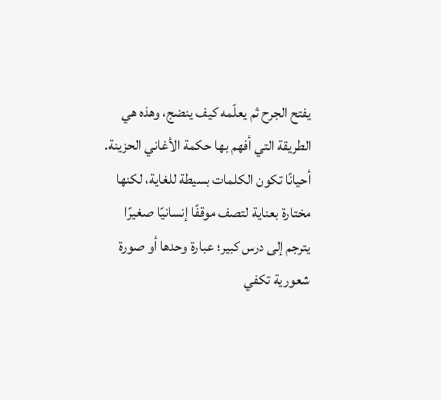يفتح الجرح ثم يعلّمه كيف ينضج، وهذه هي الطريقة التي أفهم بها حكمة الأغاني الحزينة.
أحيانًا تكون الكلمات بسيطة للغاية، لكنها مختارة بعناية لتصف موقفًا إنسانيًا صغيرًا يترجم إلى درس كبير؛ عبارة وحدها أو صورة شعورية تكفي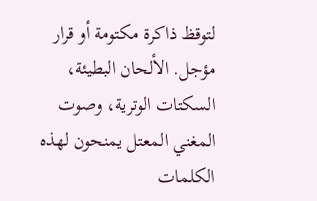لتوقظ ذاكرة مكتومة أو قرار مؤجل. الألحان البطيئة، السكتات الوترية، وصوت المغني المعتل يمنحون لهذه الكلمات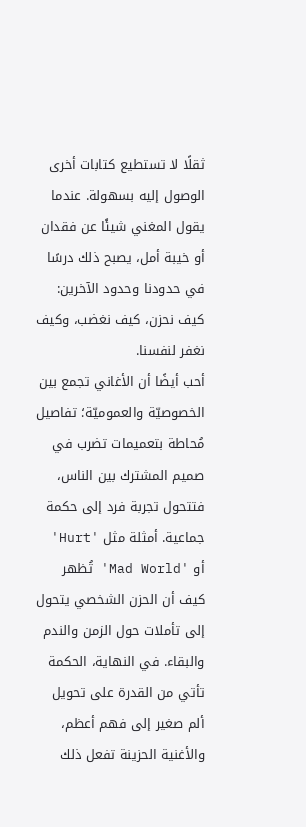ثقلًا لا تستطيع كتابات أخرى الوصول إليه بسهولة. عندما يقول المغني شيئًا عن فقدان أو خيبة أمل، يصبح ذلك درسًا في حدودنا وحدود الآخرين: كيف نحزن، كيف نغضب، وكيف نغفر لنفسنا.
أحب أيضًا أن الأغاني تجمع بين الخصوصيّة والعموميّة؛ تفاصيل مُحاطة بتعميمات تضرب في صميم المشترك بين الناس، فتتحول تجربة فرد إلى حكمة جماعية. أمثلة مثل 'Hurt' أو 'Mad World' تُظهر كيف أن الحزن الشخصي يتحول إلى تأملات حول الزمن والندم والبقاء. في النهاية، الحكمة تأتي من القدرة على تحويل ألم صغير إلى فهم أعظم، والأغنية الحزينة تفعل ذلك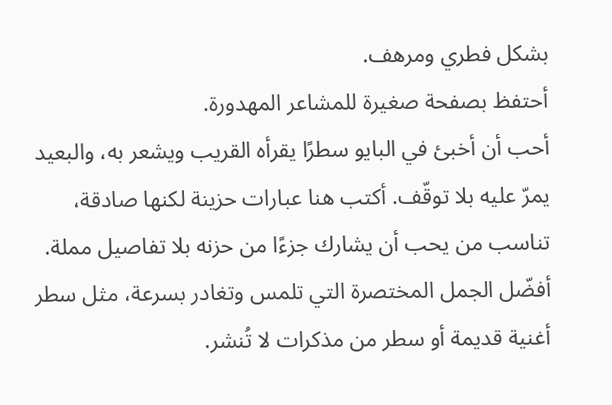بشكل فطري ومرهف.
أحتفظ بصفحة صغيرة للمشاعر المهدورة.
أحب أن أخبئ في البايو سطرًا يقرأه القريب ويشعر به، والبعيد يمرّ عليه بلا توقّف. أكتب هنا عبارات حزينة لكنها صادقة، تناسب من يحب أن يشارك جزءًا من حزنه بلا تفاصيل مملة. أفضّل الجمل المختصرة التي تلمس وتغادر بسرعة، مثل سطر أغنية قديمة أو سطر من مذكرات لا تُنشر.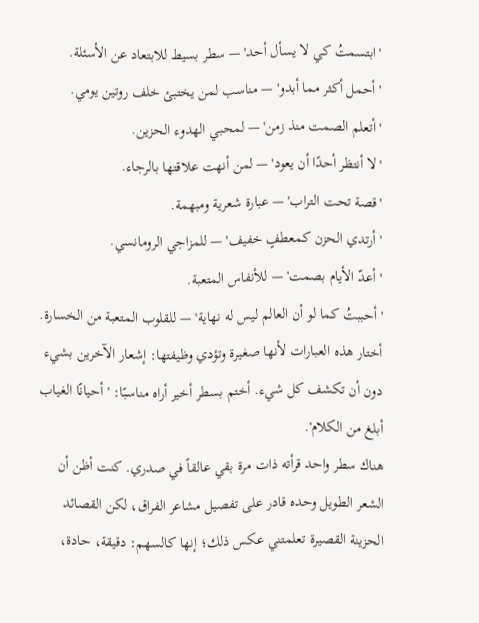'ابتسمتُ كي لا يسأل أحد' — سطر بسيط للابتعاد عن الأسئلة.
'أحمل أكثر مما أبدو' — مناسب لمن يختبئ خلف روتين يومي.
'أتعلم الصمت منذ زمن' — لمحبي الهدوء الحزين.
'لا أنتظر أحدًا أن يعود' — لمن أنهت علاقتها بالرجاء.
'قصة تحت التراب' — عبارة شعرية ومبهمة.
'أرتدي الحزن كمعطفٍ خفيف' — للمزاجي الرومانسي.
'أعدّ الأيام بصمت' — للأنفاس المتعبة.
'أحببتُ كما لو أن العالم ليس له نهاية' — للقلوب المتعبة من الخسارة.
أختار هذه العبارات لأنها صغيرة وتؤدي وظيفتها: إشعار الآخرين بشيء دون أن تكشف كل شيء. أختم بسطر أخير أراه مناسبًا: 'أحيانًا الغياب أبلغ من الكلام'.
هناك سطر واحد قرأته ذات مرة بقي عالقاً في صدري. كنت أظن أن الشعر الطويل وحده قادر على تفصيل مشاعر الفراق، لكن القصائد الحزينة القصيرة تعلمتني عكس ذلك؛ إنها كالسهم: دقيقة، حادة،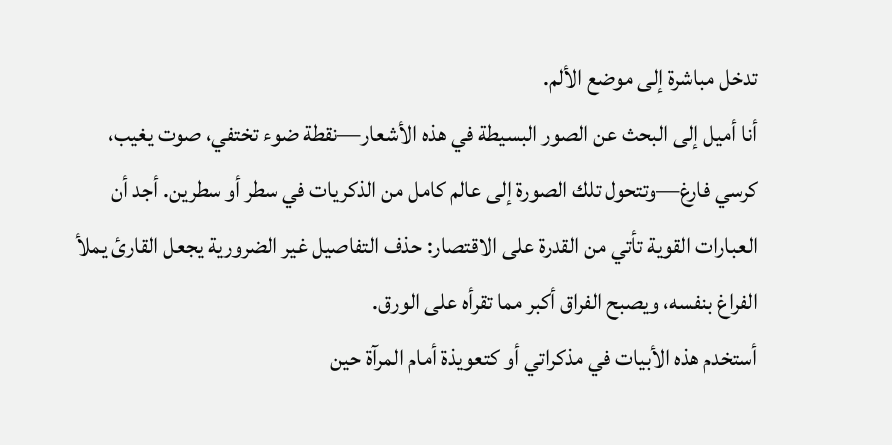تدخل مباشرة إلى موضع الألم.
أنا أميل إلى البحث عن الصور البسيطة في هذه الأشعار—نقطة ضوء تختفي، صوت يغيب، كرسي فارغ—وتتحول تلك الصورة إلى عالم كامل من الذكريات في سطر أو سطرين. أجد أن العبارات القوية تأتي من القدرة على الاقتصار: حذف التفاصيل غير الضرورية يجعل القارئ يملأ الفراغ بنفسه، ويصبح الفراق أكبر مما تقرأه على الورق.
أستخدم هذه الأبيات في مذكراتي أو كتعويذة أمام المرآة حين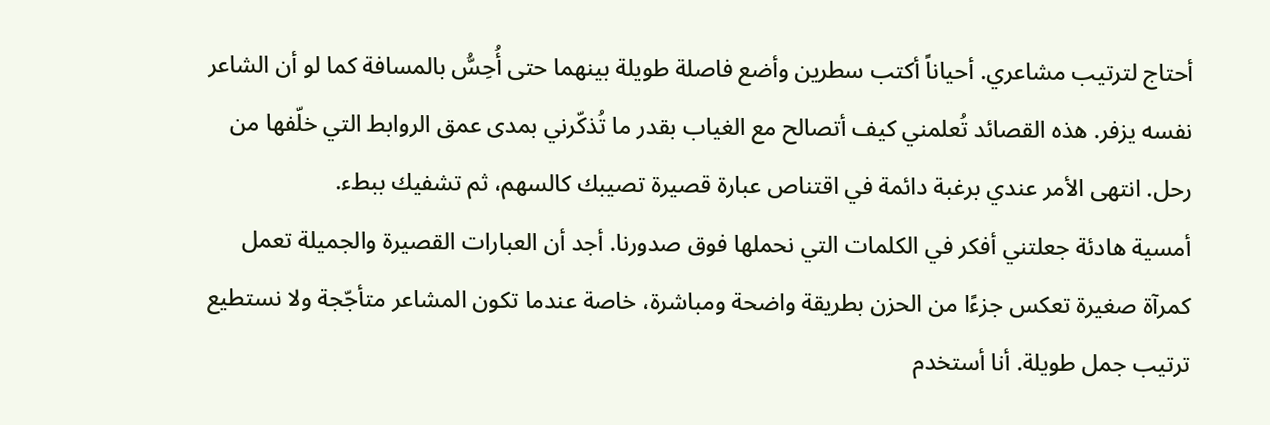أحتاج لترتيب مشاعري. أحياناً أكتب سطرين وأضع فاصلة طويلة بينهما حتى أُحِسُّ بالمسافة كما لو أن الشاعر نفسه يزفر. هذه القصائد تُعلمني كيف أتصالح مع الغياب بقدر ما تُذكّرني بمدى عمق الروابط التي خلّفها من رحل. انتهى الأمر عندي برغبة دائمة في اقتناص عبارة قصيرة تصيبك كالسهم، ثم تشفيك ببطء.
أمسية هادئة جعلتني أفكر في الكلمات التي نحملها فوق صدورنا. أجد أن العبارات القصيرة والجميلة تعمل كمرآة صغيرة تعكس جزءًا من الحزن بطريقة واضحة ومباشرة، خاصة عندما تكون المشاعر متأجّجة ولا نستطيع ترتيب جمل طويلة. أنا أستخدم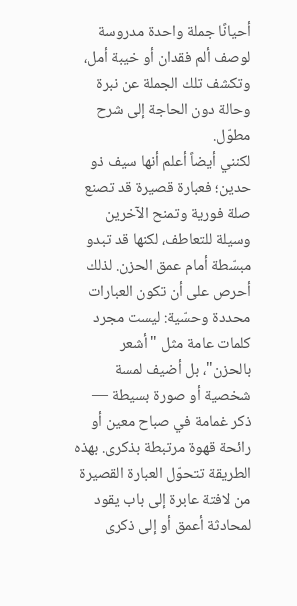أحيانًا جملة واحدة مدروسة لوصف ألم فقدان أو خيبة أمل، وتكشف تلك الجملة عن نبرة وحالة دون الحاجة إلى شرح مطوّل.
لكنني أيضاً أعلم أنها سيف ذو حدين؛ فعبارة قصيرة قد تصنع صلة فورية وتمنح الآخرين وسيلة للتعاطف، لكنها قد تبدو مبسّطة أمام عمق الحزن. لذلك أحرص على أن تكون العبارات محددة وحسّية: ليست مجرد كلمات عامة مثل "أشعر بالحزن"، بل أضيف لمسة شخصية أو صورة بسيطة — ذكر غمامة في صباح معين أو رائحة قهوة مرتبطة بذكرى. بهذه الطريقة تتحوّل العبارة القصيرة من لافتة عابرة إلى باب يقود لمحادثة أعمق أو إلى ذكرى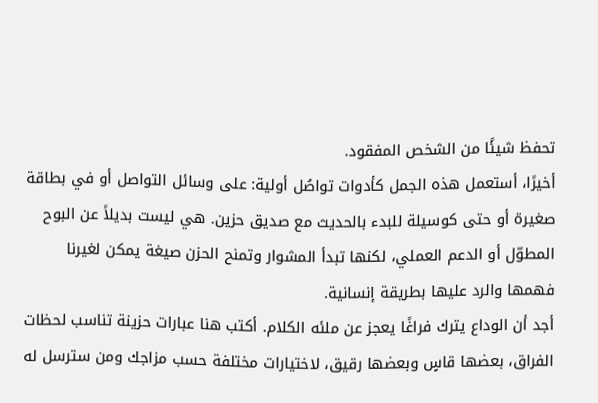تحفظ شيئًا من الشخص المفقود.
أخيرًا، أستعمل هذه الجمل كأدوات تواصُل أولية: على وسائل التواصل أو في بطاقة صغيرة أو حتى كوسيلة للبدء بالحديث مع صديق حزين. هي ليست بديلاً عن البوح المطوّل أو الدعم العملي، لكنها تبدأ المشوار وتمنح الحزن صيغة يمكن لغيرنا فهمها والرد عليها بطريقة إنسانية.
أجد أن الوداع يترك فراغًا يعجز عن ملئه الكلام. أكتب هنا عبارات حزينة تناسب لحظات الفراق، بعضها قاسٍ وبعضها رقيق، لاختيارات مختلفة حسب مزاجك ومن سترسل له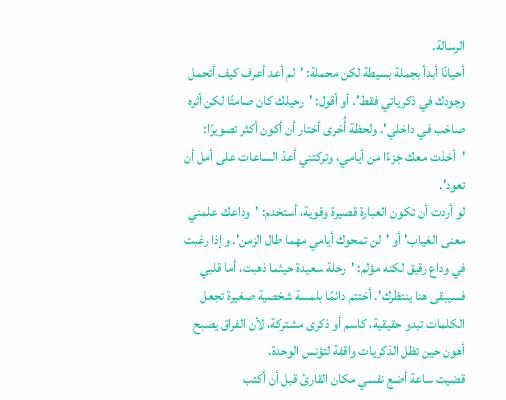الرسالة.
أحيانًا أبدأ بجملة بسيطة لكن محملة: 'لم أعد أعرف كيف أتحمل وجودك في ذكرياتي فقط'. أو أقول: 'رحيلك كان صامتًا لكن أثره صاخب في داخلي'. ولحظة أُخرى أختار أن أكون أكثر تصويرًا: 'أخذت معك جزءًا من أيامي، وتركتني أعدّ الساعات على أمل أن تعود'.
لو أردت أن تكون العبارة قصيرة وقوية، أستخدم: 'وداعك علمني معنى الغياب' أو 'لن تمحوك أيامي مهما طال الزمن'. وإذا رغبت في وداع رقيق لكنه مؤلم: 'رحلة سعيدة حيثما ذهبت، أما قلبي فسيبقى هنا ينتظرك'. أختتم دائمًا بلمسة شخصية صغيرة تجعل الكلمات تبدو حقيقية، كاسم أو ذكرى مشتركة، لأن الفراق يصبح أهون حين تظل الذكريات واقفة لتؤنس الوحدة.
قضيت ساعة أضع نفسي مكان القارئ قبل أن أكتب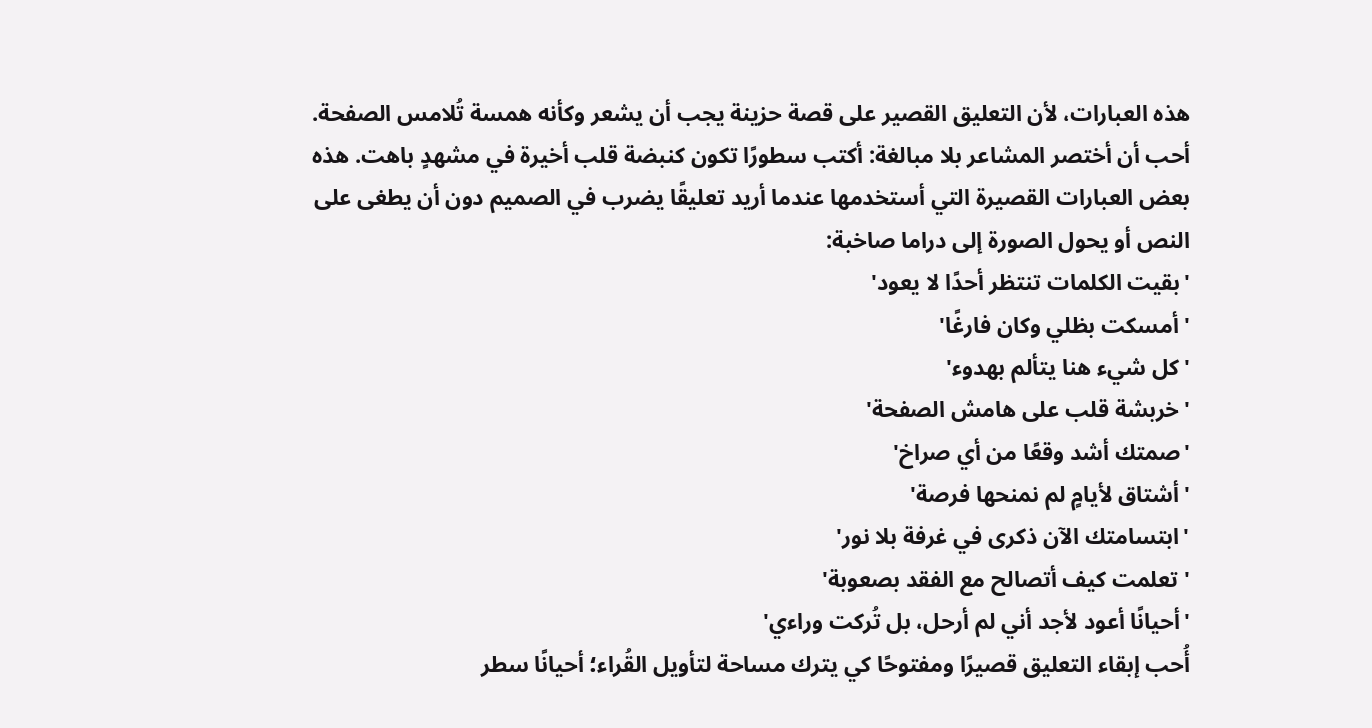هذه العبارات، لأن التعليق القصير على قصة حزينة يجب أن يشعر وكأنه همسة تُلامس الصفحة.
أحب أن أختصر المشاعر بلا مبالغة: أكتب سطورًا تكون كنبضة قلب أخيرة في مشهدٍ باهت. هذه بعض العبارات القصيرة التي أستخدمها عندما أريد تعليقًا يضرب في الصميم دون أن يطغى على النص أو يحول الصورة إلى دراما صاخبة:
'بقيت الكلمات تنتظر أحدًا لا يعود'
'أمسكت بظلي وكان فارغًا'
'كل شيء هنا يتألم بهدوء'
'خربشة قلب على هامش الصفحة'
'صمتك أشد وقعًا من أي صراخ'
'أشتاق لأيامٍ لم نمنحها فرصة'
'ابتسامتك الآن ذكرى في غرفة بلا نور'
'تعلمت كيف أتصالح مع الفقد بصعوبة'
'أحيانًا أعود لأجد أني لم أرحل، بل تُركت وراءي'
أُحب إبقاء التعليق قصيرًا ومفتوحًا كي يترك مساحة لتأويل القُراء؛ أحيانًا سطر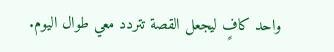واحد كافٍ ليجعل القصة تتردد معي طوال اليوم.